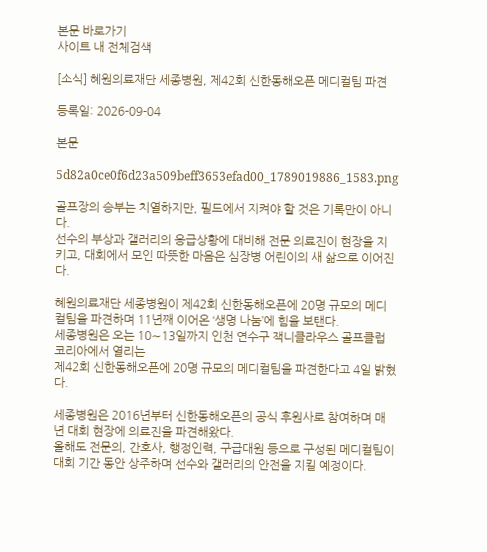본문 바로가기
사이트 내 전체검색

[소식] 혜원의료재단 세종병원, 제42회 신한동해오픈 메디컬팀 파견

등록일: 2026-09-04

본문

5d82a0ce0f6d23a509beff3653efad00_1789019886_1583.png

골프장의 승부는 치열하지만, 필드에서 지켜야 할 것은 기록만이 아니다.
선수의 부상과 갤러리의 응급상황에 대비해 전문 의료진이 현장을 지키고, 대회에서 모인 따뜻한 마음은 심장병 어린이의 새 삶으로 이어진다.

혜원의료재단 세종병원이 제42회 신한동해오픈에 20명 규모의 메디컬팀을 파견하며 11년째 이어온 ‘생명 나눔’에 힘을 보탠다.
세종병원은 오는 10∼13일까지 인천 연수구 잭니클라우스 골프클럽 코리아에서 열리는
제42회 신한동해오픈에 20명 규모의 메디컬팀을 파견한다고 4일 밝혔다.

세종병원은 2016년부터 신한동해오픈의 공식 후원사로 참여하며 매년 대회 현장에 의료진을 파견해왔다.
올해도 전문의, 간호사, 행정인력, 구급대원 등으로 구성된 메디컬팀이
대회 기간 동안 상주하며 선수와 갤러리의 안전을 지킬 예정이다.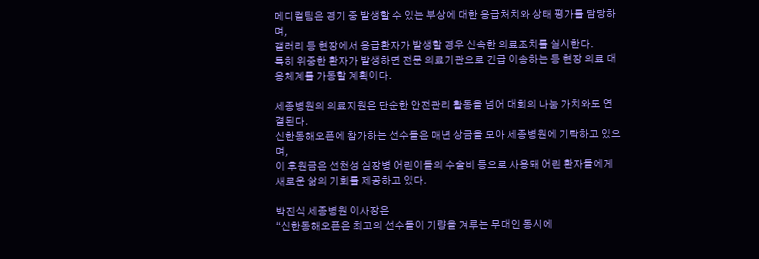메디컬팀은 경기 중 발생할 수 있는 부상에 대한 응급처치와 상태 평가를 담당하며,
갤러리 등 현장에서 응급환자가 발생할 경우 신속한 의료조치를 실시한다.
특히 위중한 환자가 발생하면 전문 의료기관으로 긴급 이송하는 등 현장 의료 대응체계를 가동할 계획이다.

세종병원의 의료지원은 단순한 안전관리 활동을 넘어 대회의 나눔 가치와도 연결된다.
신한동해오픈에 참가하는 선수들은 매년 상금을 모아 세종병원에 기탁하고 있으며,
이 후원금은 선천성 심장병 어린이들의 수술비 등으로 사용돼 어린 환자들에게 새로운 삶의 기회를 제공하고 있다.

박진식 세종병원 이사장은
“신한동해오픈은 최고의 선수들이 기량을 겨루는 무대인 동시에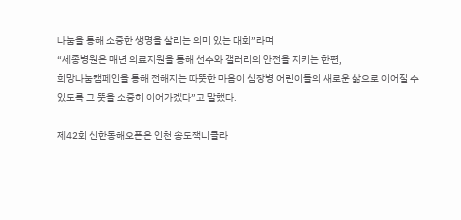나눔을 통해 소중한 생명을 살리는 의미 있는 대회”라며
“세종병원은 매년 의료지원을 통해 선수와 갤러리의 안전을 지키는 한편,
희망나눔캠페인을 통해 전해지는 따뜻한 마음이 심장병 어린이들의 새로운 삶으로 이어질 수 있도록 그 뜻을 소중히 이어가겠다”고 말했다.

제42회 신한동해오픈은 인천 송도잭니클라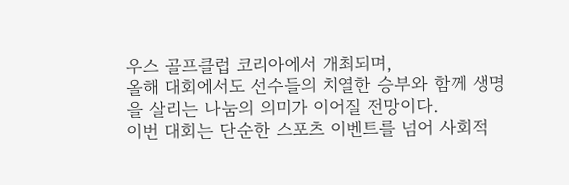우스 골프클럽 코리아에서 개최되며,
올해 대회에서도 선수들의 치열한 승부와 함께 생명을 살리는 나눔의 의미가 이어질 전망이다.
이번 대회는 단순한 스포츠 이벤트를 넘어 사회적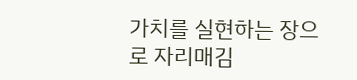가치를 실현하는 장으로 자리매김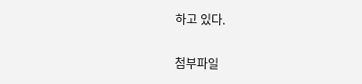하고 있다.

첨부파일